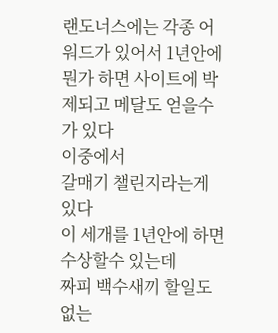랜도너스에는 각종 어워드가 있어서 1년안에 뭔가 하면 사이트에 박제되고 메달도 얻을수가 있다
이중에서
갈매기 챌린지라는게 있다
이 세개를 1년안에 하면 수상할수 있는데
짜피 백수새끼 할일도 없는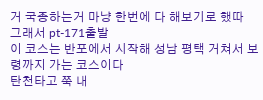거 국종하는거 마냥 한번에 다 해보기로 했따
그래서 pt-171출발
이 코스는 반포에서 시작해 성남 평택 거쳐서 보령까지 가는 코스이다
탄천타고 쭉 내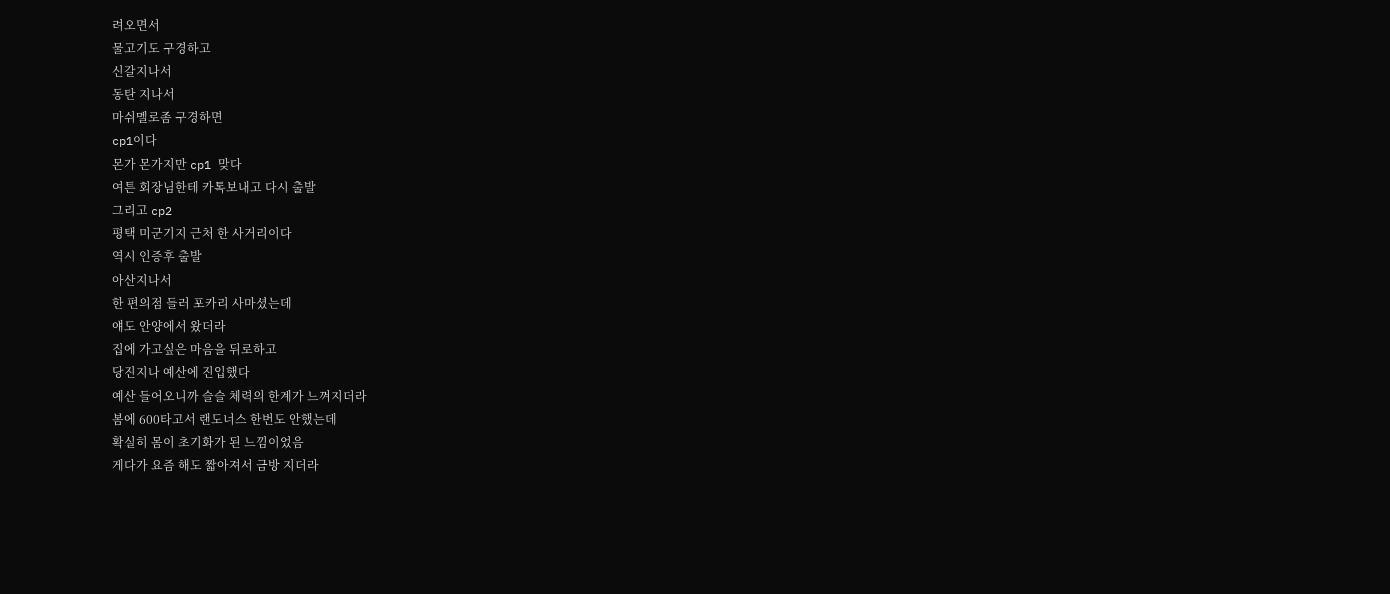려오면서
물고기도 구경하고
신갈지나서
동탄 지나서
마쉬멜로좀 구경하면
cp1이다
몬가 몬가지만 cp1 맞다
여튼 회장님한테 카톡보내고 다시 출발
그리고 cp2
평택 미군기지 근처 한 사거리이다
역시 인증후 출발
아산지나서
한 편의점 들러 포카리 사마셨는데
얘도 안양에서 왔더라
집에 가고싶은 마음을 뒤로하고
당진지나 예산에 진입했다
예산 들어오니까 슬슬 체력의 한계가 느껴지더라
봄에 600타고서 랜도너스 한번도 안했는데
확실히 몸이 초기화가 된 느낌이었음
게다가 요즘 해도 짧아져서 금방 지더라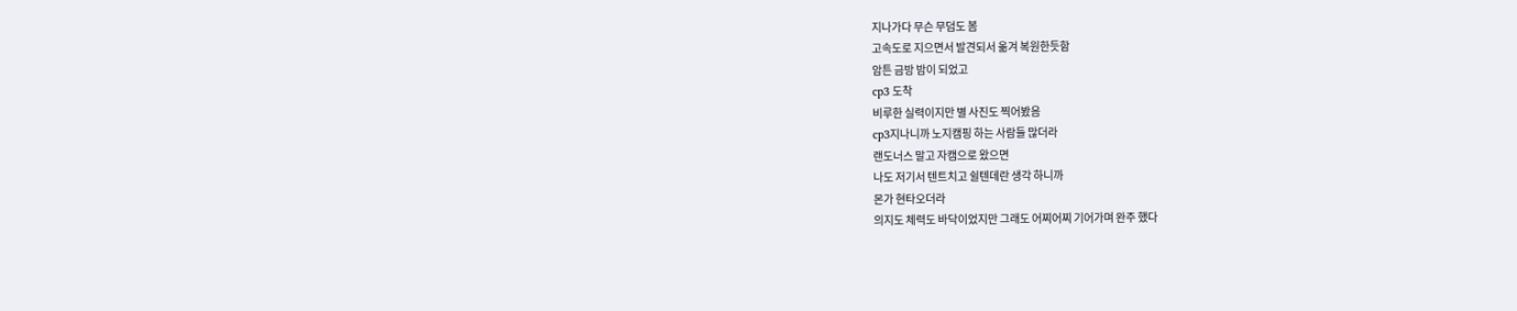지나가다 무슨 무덤도 봄
고속도로 지으면서 발견되서 옮겨 복원한듯함
암튼 금방 밤이 되었고
cp3 도착
비루한 실력이지만 별 사진도 찍어봤음
cp3지나니까 노지캠핑 하는 사람들 많더라
랜도너스 말고 자캠으로 왔으면
나도 저기서 텐트치고 쉴텐데란 생각 하니까
몬가 현타오더라
의지도 체력도 바닥이었지만 그래도 어찌어찌 기어가며 완주 했다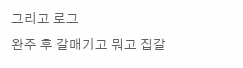그리고 로그
완주 후 갈매기고 뭐고 집갈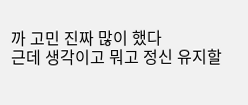까 고민 진짜 많이 했다
근데 생각이고 뭐고 정신 유지할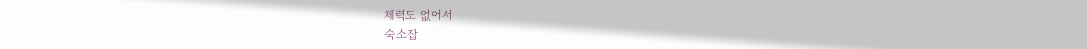체력도 없어서
숙소잡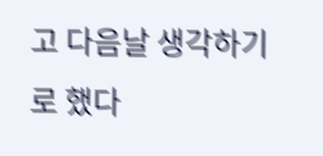고 다음날 생각하기로 했다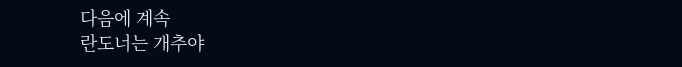다음에 계속
란도너는 개추야